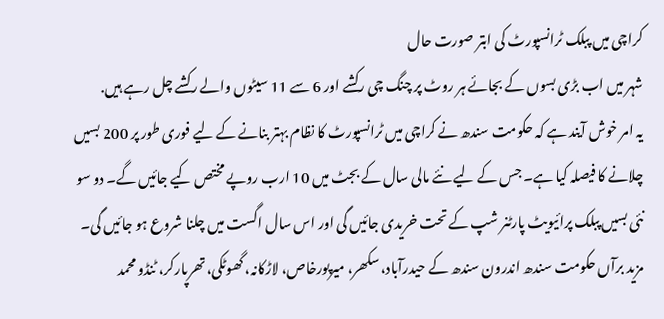کراچی میں پبلک ٹرانسپورٹ کی ابتر صورت حال
شہر میں اب بڑی بسوں کے بجائے ہر روٹ پر چنگ چی رکشے اور 6 سے 11 سیٹوں والے رکشے چل رہے ہیں.
یہ امر خوش آیند ہے کہ حکومت سندھ نے کراچی میں ٹرانسپورٹ کا نظام بہتر بنانے کے لیے فوری طور پر 200 بسیں چلانے کا فیصلہ کیا ہے۔ جس کے لیے نئے مالی سال کے بجٹ میں 10 ارب روپے مختص کیے جائیں گے۔ دو سو نئی بسیں پبلک پرائیویٹ پارٹنر شپ کے تحت خریدی جائیں گی اور اس سال اگست میں چلنا شروع ہو جائیں گی۔ مزید برآں حکومت سندھ اندرون سندھ کے حیدرآباد، سکھر، میرپورخاص، لاڑکانہ، گھوٹکی، تھرپارکر، ٹنڈو محمد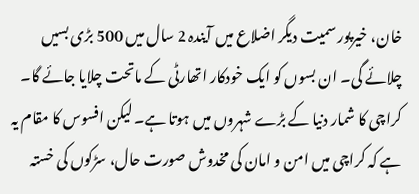خان، خیرپور سمیت دیگر اضلاع میں آیندہ 2 سال میں 500 بڑی بسیں چلائے گی۔ ان بسوں کو ایک خودکار اتھارٹی کے ماتحت چلایا جائے گا۔
کراچی کا شمار دنیا کے بڑے شہروں میں ہوتا ہے۔ لیکن افسوس کا مقام یہ ہے کہ کراچی میں امن و امان کی مخدوش صورت حال، سڑکوں کی خستہ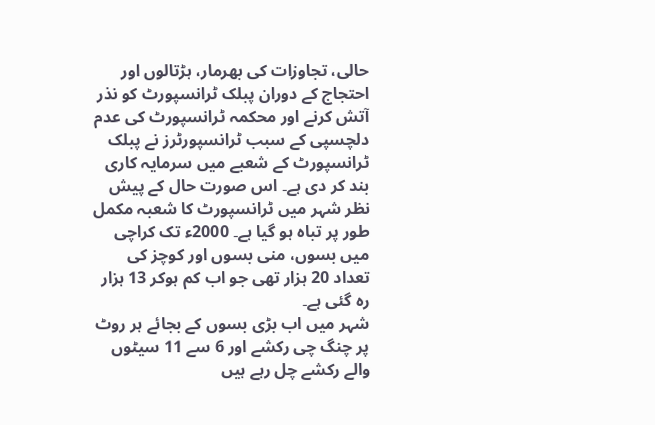حالی، تجاوزات کی بھرمار، ہڑتالوں اور احتجاج کے دوران پبلک ٹرانسپورٹ کو نذر آتش کرنے اور محکمہ ٹرانسپورٹ کی عدم دلچسپی کے سبب ٹرانسپورٹرز نے پبلک ٹرانسپورٹ کے شعبے میں سرمایہ کاری بند کر دی ہے۔ اس صورت حال کے پیش نظر شہر میں ٹرانسپورٹ کا شعبہ مکمل طور پر تباہ ہو گیا ہے۔ 2000ء تک کراچی میں بسوں، منی بسوں اور کوچز کی تعداد 20 ہزار تھی جو اب کم ہوکر 13 ہزار رہ گئی ہے۔
شہر میں اب بڑی بسوں کے بجائے ہر روٹ پر چنگ چی رکشے اور 6 سے 11 سیٹوں والے رکشے چل رہے ہیں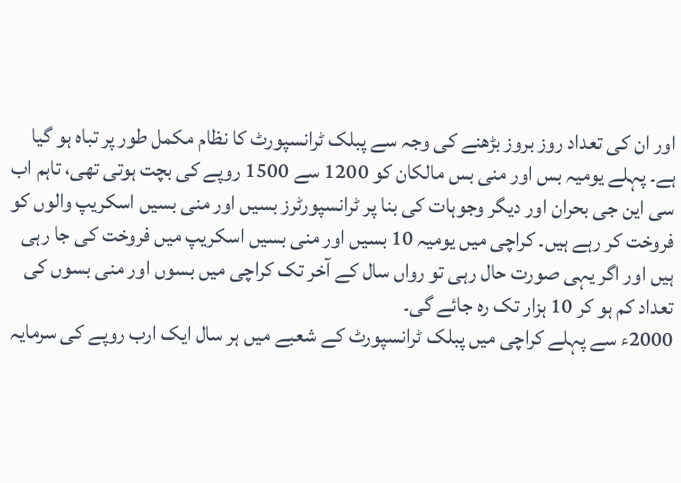اور ان کی تعداد روز بروز بڑھنے کی وجہ سے پبلک ٹرانسپورٹ کا نظام مکمل طور پر تباہ ہو گیا ہے۔ پہلے یومیہ بس اور منی بس مالکان کو 1200 سے 1500 روپے کی بچت ہوتی تھی، تاہم اب سی این جی بحران اور دیگر وجوہات کی بنا پر ٹرانسپورٹرز بسیں اور منی بسیں اسکریپ والوں کو فروخت کر رہے ہیں۔ کراچی میں یومیہ 10 بسیں اور منی بسیں اسکریپ میں فروخت کی جا رہی ہیں اور اگر یہی صورت حال رہی تو رواں سال کے آخر تک کراچی میں بسوں اور منی بسوں کی تعداد کم ہو کر 10 ہزار تک رہ جائے گی۔
2000ء سے پہلے کراچی میں پبلک ٹرانسپورٹ کے شعبے میں ہر سال ایک ارب روپے کی سرمایہ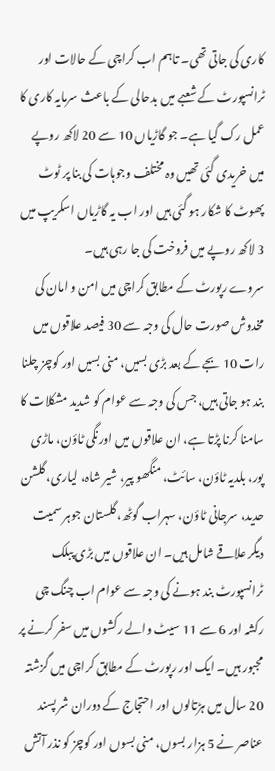کاری کی جاتی تھی۔ تاہم اب کراچی کے حالات اور ٹرانسپورٹ کے شعبے میں بدحالی کے باعث سرمایہ کاری کا عمل رک گیا ہے۔ جو گاڑیاں 10 سے 20 لاکھ روپے میں خریدی گئی تھیں وہ مختلف وجوہات کی بنا پر ٹوٹ پھوٹ کا شکار ہو گئی ہیں اور اب یہ گاڑیاں اسکریپ میں 3 لاکھ روپے میں فروخت کی جا رہی ہیں۔
سروے رپورٹ کے مطابق کراچی میں امن و امان کی مخدوش صورت حال کی وجہ سے 30 فیصد علاقوں میں رات 10 بجے کے بعد بڑی بسیں، منی بسیں اور کوچز چلنا بند ہو جاتی ہیں، جس کی وجہ سے عوام کو شدید مشکلات کا سامنا کرنا پڑتا ہے، ان علاقوں میں اورنگی ٹاؤن، ماڑی پور، بلدیہ ٹاؤن، سائٹ، منگھو پیر، شیر شاہ، لیاری، گلشن حدید، سرجانی ٹاؤن، سہراب گوٹھ، گلستان جوہر سمیت دیگر علاقے شامل ہیں۔ ان علاقوں میں بڑی پبلک ٹرانسپورٹ بند ہونے کی وجہ سے عوام اب چنگ چی رکشہ اور 6 سے 11 سیٹ والے رکشوں میں سفر کرنے پر مجبور ہیں۔ ایک اور رپورٹ کے مطابق کراچی میں گزشتہ 20 سال میں ہڑتالوں اور احتجاج کے دوران شر پسند عناصر نے 5 ہزار بسوں، منی بسوں اور کوچز کو نذر آتش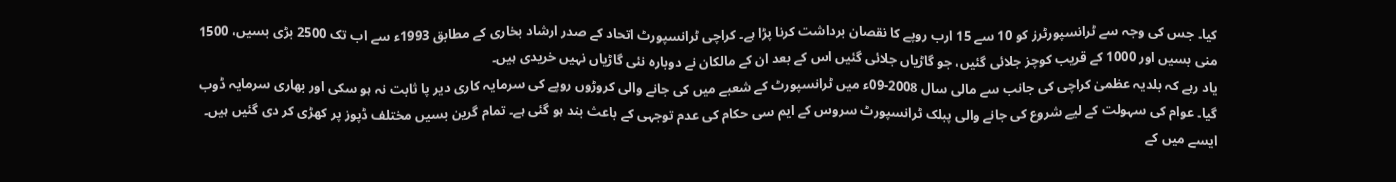کیا۔ جس کی وجہ سے ٹرانسپورٹرز کو 10 سے 15 ارب روپے کا نقصان برداشت کرنا پڑا ہے۔ کراچی ٹرانسپورٹ اتحاد کے صدر ارشاد بخاری کے مطابق 1993ء سے اب تک 2500 بڑی بسیں، 1500 منی بسیں اور 1000 کے قریب کوچز جلائی گئیں، جو گاڑیاں جلائی گئیں اس کے بعد ان کے مالکان نے دوبارہ نئی گاڑیاں نہیں خریدی ہیں۔
یاد رہے کہ بلدیہ عظمیٰ کراچی کی جانب سے مالی سال 2008-09ء میں ٹرانسپورٹ کے شعبے میں کی جانے والی کروڑوں روپے کی سرمایہ کاری دیر پا ثابت نہ ہو سکی اور بھاری سرمایہ ڈوب گیا۔ عوام کی سہولت کے لیے شروع کی جانے والی پبلک ٹرانسپورٹ سروس کے ایم سی حکام کی عدم توجہی کے باعث بند ہو گئی ہے۔ تمام گرین بسیں مختلف ڈپوز پر کھڑی کر دی گئیں ہیں۔ ایسے میں کے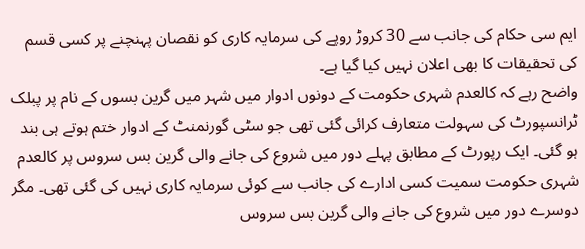ایم سی حکام کی جانب سے 30 کروڑ روپے کی سرمایہ کاری کو نقصان پہنچنے پر کسی قسم کی تحقیقات کا بھی اعلان نہیں کیا گیا ہے۔
واضح رہے کہ کالعدم شہری حکومت کے دونوں ادوار میں شہر میں گرین بسوں کے نام پر پبلک ٹرانسپورٹ کی سہولت متعارف کرائی گئی تھی جو سٹی گورنمنٹ کے ادوار ختم ہوتے ہی بند ہو گئی۔ ایک رپورٹ کے مطابق پہلے دور میں شروع کی جانے والی گرین بس سروس پر کالعدم شہری حکومت سمیت کسی ادارے کی جانب سے کوئی سرمایہ کاری نہیں کی گئی تھی۔ مگر دوسرے دور میں شروع کی جانے والی گرین بس سروس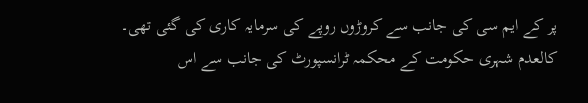پر کے ایم سی کی جانب سے کروڑوں روپے کی سرمایہ کاری کی گئی تھی۔
کالعدم شہری حکومت کے محکمہ ٹرانسپورٹ کی جانب سے اس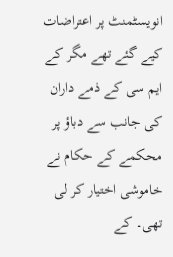انویسٹمنٹ پر اعتراضات کیے گئے تھے مگر کے ایم سی کے ذمے داران کی جانب سے دباؤ پر محکمے کے حکام نے خاموشی اختیار کر لی تھی۔ کے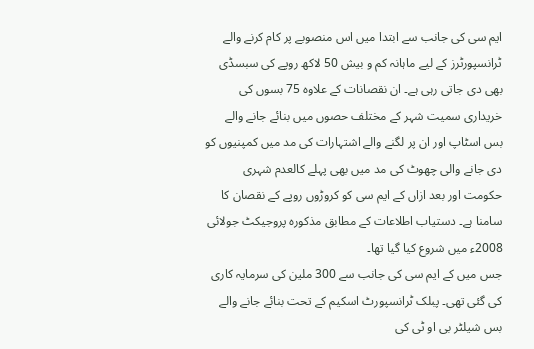ایم سی کی جانب سے ابتدا میں اس منصوبے پر کام کرنے والے ٹرانسپورٹرز کے لیے ماہانہ کم و بیش 50 لاکھ روپے کی سبسڈی بھی دی جاتی رہی ہے۔ ان نقصانات کے علاوہ 75 بسوں کی خریداری سمیت شہر کے مختلف حصوں میں بنائے جانے والے بس اسٹاپ اور ان پر لگنے والے اشتہارات کی مد میں کمپنیوں کو دی جانے والی چھوٹ کی مد میں بھی پہلے کالعدم شہری حکومت اور بعد ازاں کے ایم سی کو کروڑوں روپے کے نقصان کا سامنا ہے۔ دستیاب اطلاعات کے مطابق مذکورہ پروجیکٹ جولائی 2008ء میں شروع کیا گیا تھا۔
جس میں کے ایم سی کی جانب سے 300 ملین کی سرمایہ کاری کی گئی تھی۔ پبلک ٹرانسپورٹ اسکیم کے تحت بنائے جانے والے بس شیلٹر بی او ٹی کی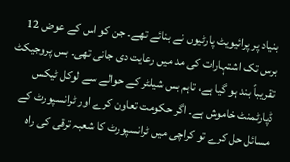بنیاد پر پرائیویٹ پارٹیوں نے بنائے تھے۔ جن کو اس کے عوض 12 برس تک اشتہارات کی مد میں رعایت دی جانی تھی۔ بس پروجیکٹ تقریباً بند ہو گیا ہے، تاہم بس شیلٹر کے حوالے سے لوکل ٹیکس ڈپارٹمنٹ خاموش ہے۔ اگر حکومت تعاون کرے اور ٹرانسپورٹ کے مسائل حل کرے تو کراچی میں ٹرانسپورٹ کا شعبہ ترقی کی راہ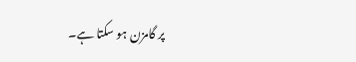پر گامزن ہو سکتا ہے۔